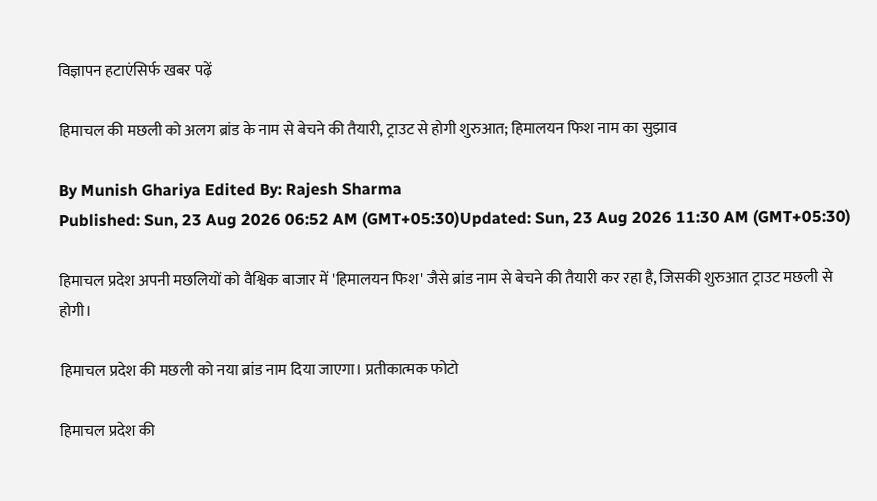विज्ञापन हटाएंसिर्फ खबर पढ़ें

हिमाचल की मछली को अलग ब्रांड के नाम से बेचने की तैयारी, ट्राउट से होगी शुरुआत; हिमालयन फिश नाम का सुझाव

By Munish Ghariya Edited By: Rajesh Sharma
Published: Sun, 23 Aug 2026 06:52 AM (GMT+05:30)Updated: Sun, 23 Aug 2026 11:30 AM (GMT+05:30)

हिमाचल प्रदेश अपनी मछलियों को वैश्विक बाजार में 'हिमालयन फिश' जैसे ब्रांड नाम से बेचने की तैयारी कर रहा है, जिसकी शुरुआत ट्राउट मछली से होगी।

हिमाचल प्रदेश की मछली को नया ब्रांड नाम दिया जाएगा। प्रतीकात्मक फोटो

हिमाचल प्रदेश की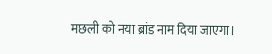मछली को नया ब्रांड नाम दिया जाएगा।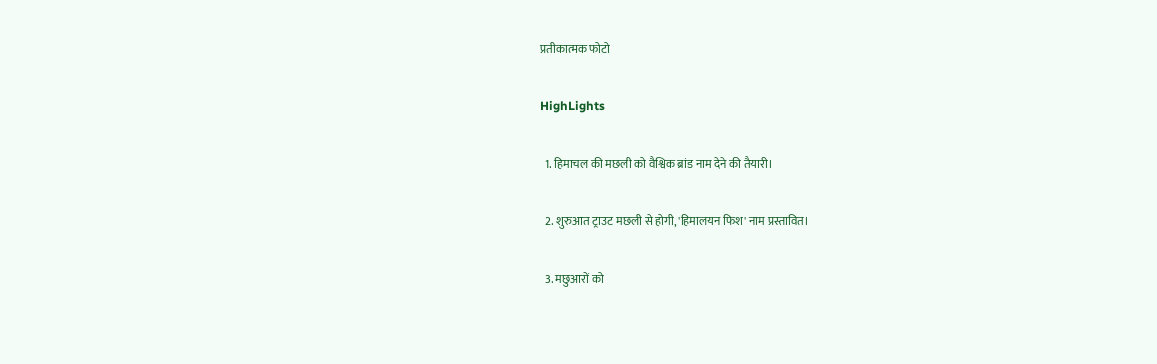प्रतीकात्मक फोटो

HighLights

  1. हिमाचल की मछली को वैश्विक ब्रांड नाम देने की तैयारी।

  2. शुरुआत ट्राउट मछली से होगी, 'हिमालयन फिश' नाम प्रस्तावित।

  3. मछुआरों को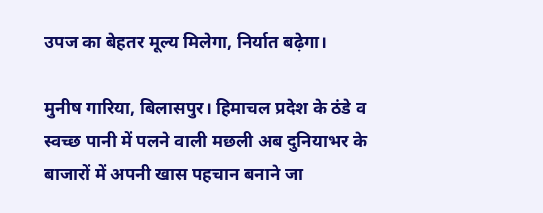उपज का बेहतर मूल्य मिलेगा, निर्यात बढ़ेगा।

मुनीष गारिया, बिलासपुर। हिमाचल प्रदेश के ठंडे व स्वच्छ पानी में पलने वाली मछली अब दुनियाभर के बाजारों में अपनी खास पहचान बनाने जा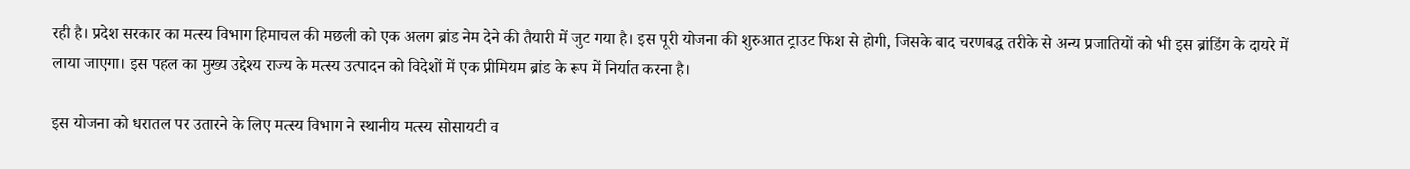रही है। प्रदेश सरकार का मत्स्य विभाग हिमाचल की मछली को एक अलग ब्रांड नेम देने की तैयारी में जुट गया है। इस पूरी योजना की शुरुआत ट्राउट फिश से होगी, जिसके बाद चरणबद्ध तरीके से अन्य प्रजातियों को भी इस ब्रांडिंग के दायरे में लाया जाएगा। इस पहल का मुख्य उद्देश्य राज्य के मत्स्य उत्पादन को विदेशों में एक प्रीमियम ब्रांड के रूप में निर्यात करना है।

इस योजना को धरातल पर उतारने के लिए मत्स्य विभाग ने स्थानीय मत्स्य सोसायटी व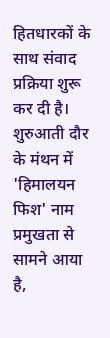हितधारकों के साथ संवाद प्रक्रिया शुरू कर दी है। शुरुआती दौर के मंथन में 'हिमालयन फिश' नाम प्रमुखता से सामने आया है,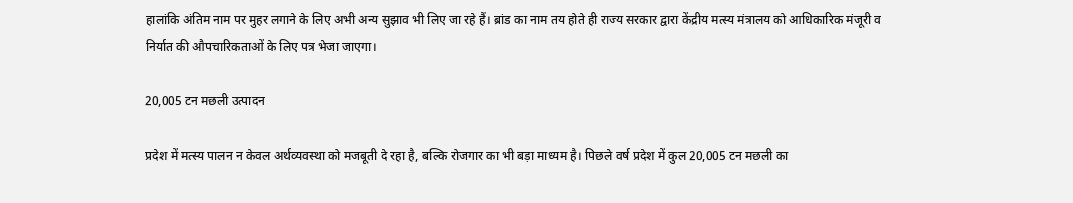हालांकि अंतिम नाम पर मुहर लगाने के लिए अभी अन्य सुझाव भी लिए जा रहे हैं। ब्रांड का नाम तय होते ही राज्य सरकार द्वारा केंद्रीय मत्स्य मंत्रालय को आधिकारिक मंजूरी व निर्यात की औपचारिकताओं के लिए पत्र भेजा जाएगा।

20,005 टन मछली उत्पादन

प्रदेश में मत्स्य पालन न केवल अर्थव्यवस्था को मजबूती दे रहा है, बल्कि रोजगार का भी बड़ा माध्यम है। पिछले वर्ष प्रदेश में कुल 20,005 टन मछली का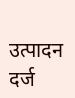उत्पादन दर्ज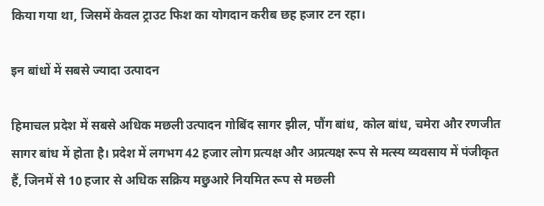किया गया था, जिसमें केवल ट्राउट फिश का योगदान करीब छह हजार टन रहा।

इन बांधों में सबसे ज्यादा उत्पादन

हिमाचल प्रदेश में सबसे अधिक मछली उत्पादन गोबिंद सागर झील, पौंग बांध, कोल बांध, चमेरा और रणजीत सागर बांध में होता है। प्रदेश में लगभग 42 हजार लोग प्रत्यक्ष और अप्रत्यक्ष रूप से मत्स्य व्यवसाय में पंजीकृत हैं, जिनमें से 10 हजार से अधिक सक्रिय मछुआरे नियमित रूप से मछली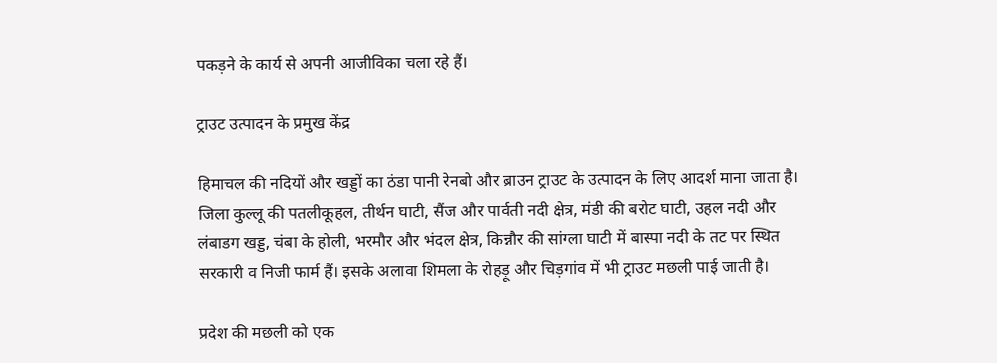पकड़ने के कार्य से अपनी आजीविका चला रहे हैं।

ट्राउट उत्पादन के प्रमुख केंद्र

हिमाचल की नदियों और खड्डों का ठंडा पानी रेनबो और ब्राउन ट्राउट के उत्पादन के लिए आदर्श माना जाता है। जिला कुल्लू की पतलीकूहल, तीर्थन घाटी, सैंज और पार्वती नदी क्षेत्र, मंडी की बरोट घाटी, उहल नदी और लंबाडग खड्ड, चंबा के होली, भरमौर और भंदल क्षेत्र, किन्नौर की सांग्ला घाटी में बास्पा नदी के तट पर स्थित सरकारी व निजी फार्म हैं। इसके अलावा शिमला के रोहड़ू और चिड़गांव में भी ट्राउट मछली पाई जाती है।

प्रदेश की मछली को एक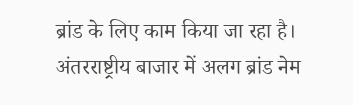ब्रांड के लिए काम किया जा रहा है। अंतरराष्ट्रीय बाजार में अलग ब्रांड नेम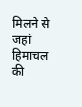मिलने से जहां हिमाचल की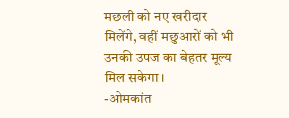मछली को नए खरीदार मिलेंगे, वहीं मछुआरों को भी उनकी उपज का बेहतर मूल्य मिल सकेगा।
-ओमकांत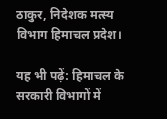ठाकुर, निदेशक मत्स्य विभाग हिमाचल प्रदेश।

यह भी पढ़ें: हिमाचल के सरकारी विभागों में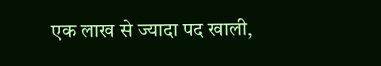एक लाख से ज्यादा पद खाली,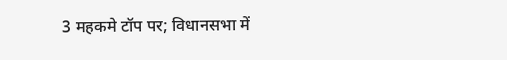3 महकमे टॉप पर; विधानसभा में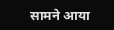सामने आया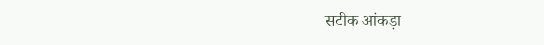सटीक आंकड़ा